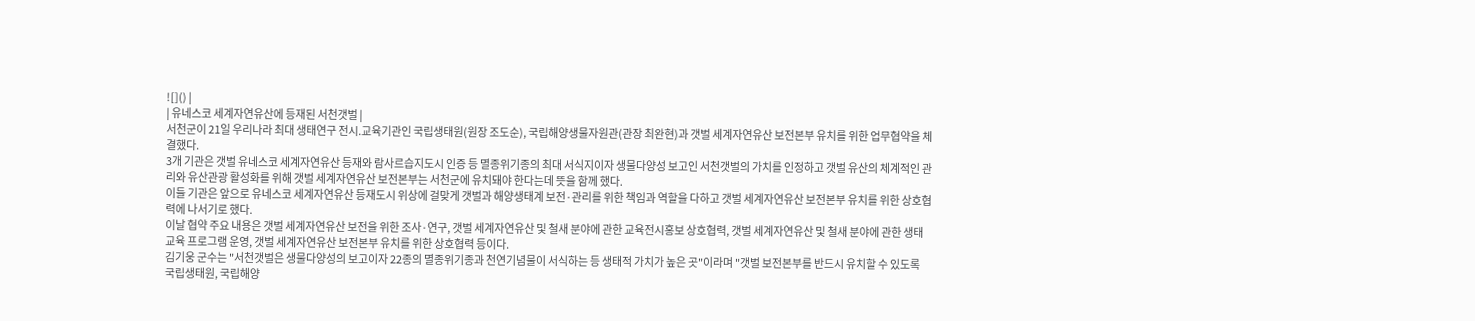![]() |
| 유네스코 세계자연유산에 등재된 서천갯벌 |
서천군이 21일 우리나라 최대 생태연구 전시.교육기관인 국립생태원(원장 조도순), 국립해양생물자원관(관장 최완현)과 갯벌 세계자연유산 보전본부 유치를 위한 업무협약을 체결했다.
3개 기관은 갯벌 유네스코 세계자연유산 등재와 람사르습지도시 인증 등 멸종위기종의 최대 서식지이자 생물다양성 보고인 서천갯벌의 가치를 인정하고 갯벌 유산의 체계적인 관리와 유산관광 활성화를 위해 갯벌 세계자연유산 보전본부는 서천군에 유치돼야 한다는데 뜻을 함께 했다.
이들 기관은 앞으로 유네스코 세계자연유산 등재도시 위상에 걸맞게 갯벌과 해양생태계 보전·관리를 위한 책임과 역할을 다하고 갯벌 세계자연유산 보전본부 유치를 위한 상호협력에 나서기로 했다.
이날 협약 주요 내용은 갯벌 세계자연유산 보전을 위한 조사·연구, 갯벌 세계자연유산 및 철새 분야에 관한 교육전시홍보 상호협력, 갯벌 세계자연유산 및 철새 분야에 관한 생태교육 프로그램 운영, 갯벌 세계자연유산 보전본부 유치를 위한 상호협력 등이다.
김기웅 군수는 "서천갯벌은 생물다양성의 보고이자 22종의 멸종위기종과 천연기념물이 서식하는 등 생태적 가치가 높은 곳"이라며 "갯벌 보전본부를 반드시 유치할 수 있도록 국립생태원, 국립해양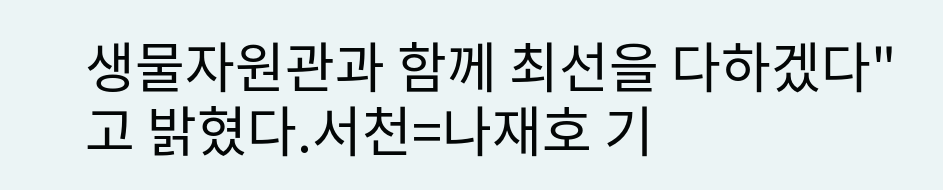생물자원관과 함께 최선을 다하겠다"고 밝혔다.서천=나재호 기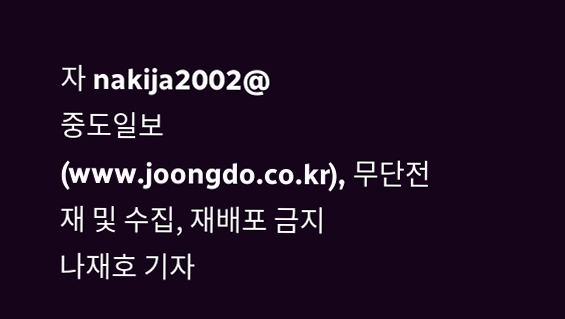자 nakija2002@
중도일보(www.joongdo.co.kr), 무단전재 및 수집, 재배포 금지
나재호 기자